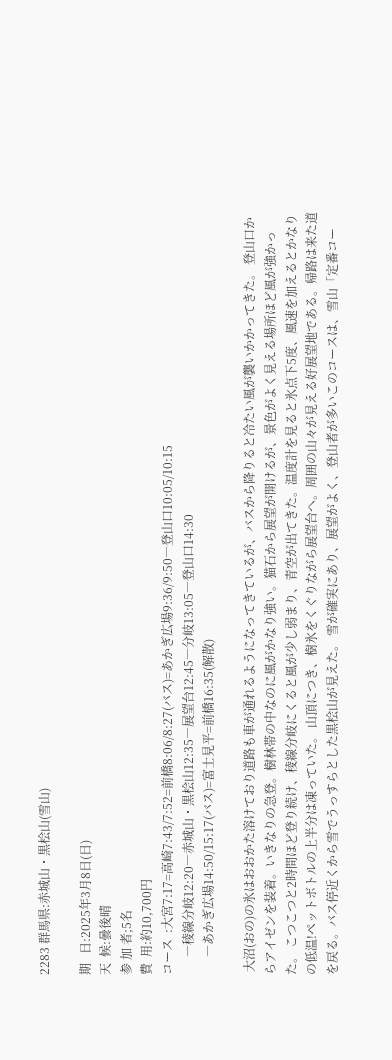2283 群馬県:赤城山・黒桧山(雪山)

期   日:2025年3月8日(日)
天  候:曇後晴
参 加 者;5名
費  用:約10,700円
コース  :大宮7:17=高崎7:43/7:52=前橋8:06/8:27(バス)=あかぎ広場9:36/9:50―登山口10:05/10:15
      ―稜線分岐12:20―赤城山・黒桧山12:35―展望台12:45―分岐13:05―登山口14:30
      ―あかぎ広場14:50/15:17(バス)=富士見平=前橋16:35(解散)

 大沼(おの)の氷はおおかた溶けており道路も車が通れるようになってきているが、バスから降りると冷たい風が襲いかかってきた。 登山口からアイゼンを装着。いきなりの急登。樹林帯の中なのに風がかなり強い。猫石から展望が開けるが、景色がよく見える場所ほど風が強かった。 こつこつと2時間ほど登り続け、稜線分岐にくると風が少し弱まり、青空が出てきた。温度計を見ると氷点下5度、風速を加えるとかなりの低温!ペットボトルの上半分は凍っていた。 山頂につき、樹氷をくぐりながら展望台へ。周囲の山々が見える好展望地である。帰路は来た道を戻る。バス停近くから雪でうっすらとした黒桧山が見えた。 雪が確実にあり、展望がよく、登山者が多いこのコースは、雪山「定番コー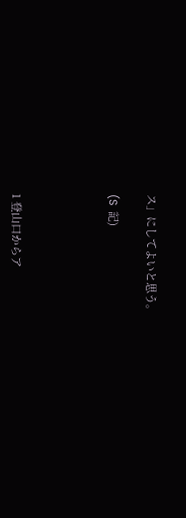ス」にしてよいと思う。

(S  記)




1 登山口からア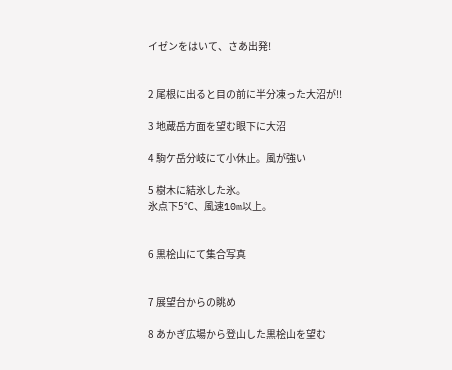イゼンをはいて、さあ出発!


2 尾根に出ると目の前に半分凍った大沼が!!

3 地蔵岳方面を望む眼下に大沼

4 駒ケ岳分岐にて小休止。風が強い

5 樹木に結氷した氷。
氷点下5℃、風速10m以上。


6 黒桧山にて集合写真


7 展望台からの眺め

8 あかぎ広場から登山した黒桧山を望む